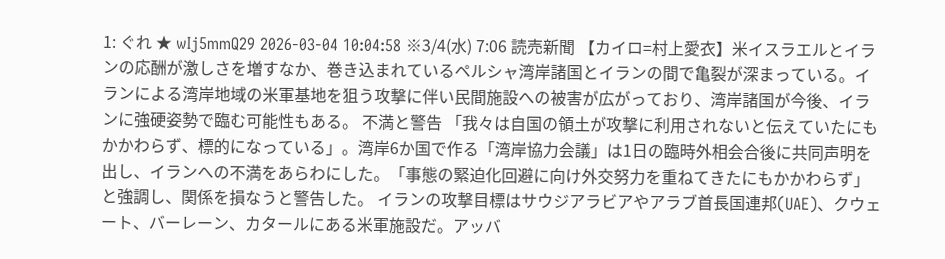1: ぐれ ★ wIj5mmQ29 2026-03-04 10:04:58 ※3/4(水) 7:06 読売新聞 【カイロ=村上愛衣】米イスラエルとイランの応酬が激しさを増すなか、巻き込まれているペルシャ湾岸諸国とイランの間で亀裂が深まっている。イランによる湾岸地域の米軍基地を狙う攻撃に伴い民間施設への被害が広がっており、湾岸諸国が今後、イランに強硬姿勢で臨む可能性もある。 不満と警告 「我々は自国の領土が攻撃に利用されないと伝えていたにもかかわらず、標的になっている」。湾岸6か国で作る「湾岸協力会議」は1日の臨時外相会合後に共同声明を出し、イランへの不満をあらわにした。「事態の緊迫化回避に向け外交努力を重ねてきたにもかかわらず」と強調し、関係を損なうと警告した。 イランの攻撃目標はサウジアラビアやアラブ首長国連邦(UAE)、クウェート、バーレーン、カタールにある米軍施設だ。アッバ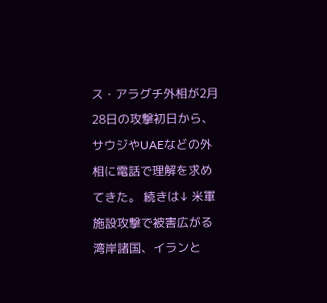ス・アラグチ外相が2月28日の攻撃初日から、サウジやUAEなどの外相に電話で理解を求めてきた。 続きは↓ 米軍施設攻撃で被害広がる湾岸諸国、イランと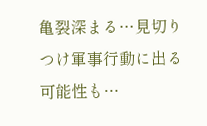亀裂深まる…見切りつけ軍事行動に出る可能性も…